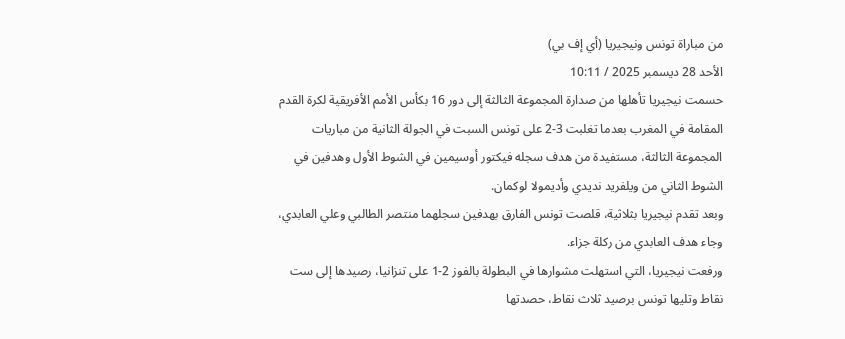من مباراة تونس ونيجيريا (أي إف بي)
الأحد 28 ديسمبر 2025 / 10:11
حسمت نيجيريا تأهلها من صدارة المجموعة الثالثة إلى دور 16 بكأس الأمم الأفريقية لكرة القدم المقامة في المغرب بعدما تغلبت 3-2 على تونس السبت في الجولة الثانية من مباريات المجموعة الثالثة، مستفيدة من هدف سجله فيكتور أوسيمين في الشوط الأول وهدفين في الشوط الثاني من ويلفريد نديدي وأديمولا لوكمان.
وبعد تقدم نيجيريا بثلاثية، قلصت تونس الفارق بهدفين سجلهما منتصر الطالبي وعلي العابدي، وجاء هدف العابدي من ركلة جزاء.
ورفعت نيجيريا، التي استهلت مشوارها في البطولة بالفوز 2-1 على تنزانيا، رصيدها إلى ست نقاط وتليها تونس برصيد ثلاث نقاط، حصدتها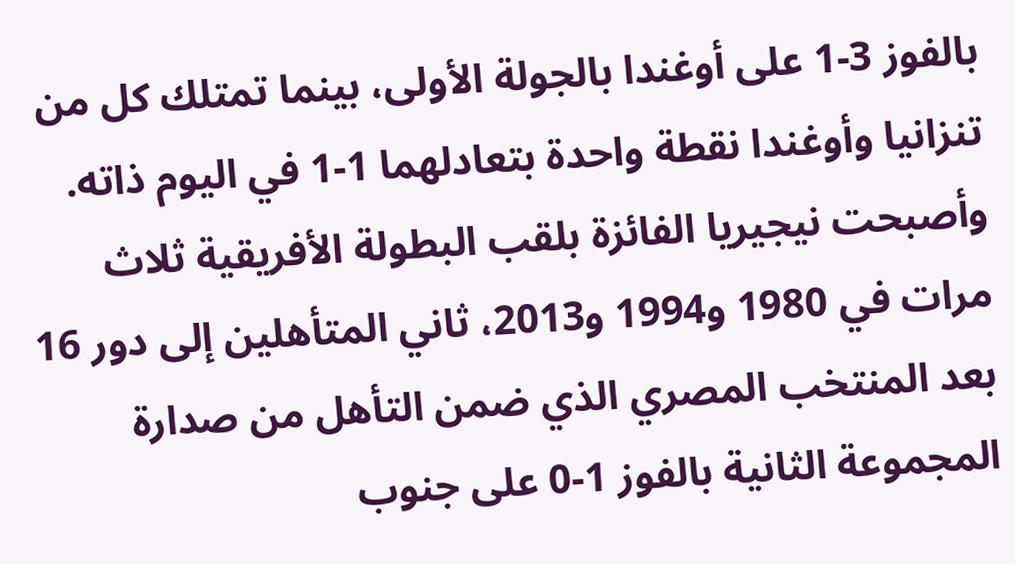بالفوز 3-1 على أوغندا بالجولة الأولى، بينما تمتلك كل من تنزانيا وأوغندا نقطة واحدة بتعادلهما 1-1 في اليوم ذاته.
وأصبحت نيجيريا الفائزة بلقب البطولة الأفريقية ثلاث مرات في 1980 و1994 و2013، ثاني المتأهلين إلى دور 16 بعد المنتخب المصري الذي ضمن التأهل من صدارة المجموعة الثانية بالفوز 1-0 على جنوب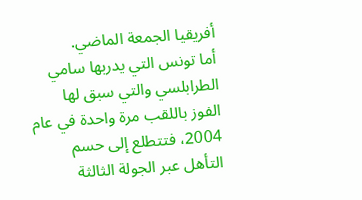أفريقيا الجمعة الماضي.
أما تونس التي يدربها سامي الطرابلسي والتي سبق لها الفوز باللقب مرة واحدة في عام 2004، فتتطلع إلى حسم التأهل عبر الجولة الثالثة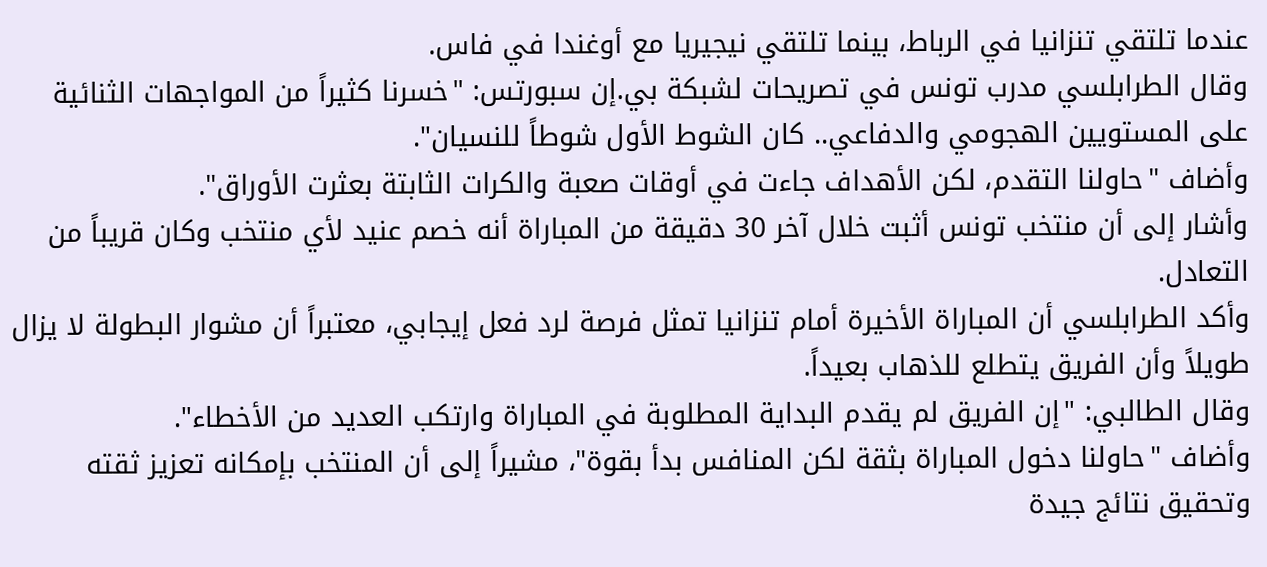عندما تلتقي تنزانيا في الرباط، بينما تلتقي نيجيريا مع أوغندا في فاس.
وقال الطرابلسي مدرب تونس في تصريحات لشبكة بي.إن سبورتس: "خسرنا كثيراً من المواجهات الثنائية على المستويين الهجومي والدفاعي.. كان الشوط الأول شوطاً للنسيان".
وأضاف "حاولنا التقدم، لكن الأهداف جاءت في أوقات صعبة والكرات الثابتة بعثرت الأوراق".
وأشار إلى أن منتخب تونس أثبت خلال آخر 30 دقيقة من المباراة أنه خصم عنيد لأي منتخب وكان قريباً من التعادل.
وأكد الطرابلسي أن المباراة الأخيرة أمام تنزانيا تمثل فرصة لرد فعل إيجابي، معتبراً أن مشوار البطولة لا يزال طويلاً وأن الفريق يتطلع للذهاب بعيداً.
وقال الطالبي: "إن الفريق لم يقدم البداية المطلوبة في المباراة وارتكب العديد من الأخطاء".
وأضاف "حاولنا دخول المباراة بثقة لكن المنافس بدأ بقوة"، مشيراً إلى أن المنتخب بإمكانه تعزيز ثقته وتحقيق نتائج جيدة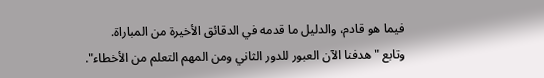فيما هو قادم، والدليل ما قدمه في الدقائق الأخيرة من المباراة.
وتابع "هدفنا الآن العبور للدور الثاني ومن المهم التعلم من الأخطاء".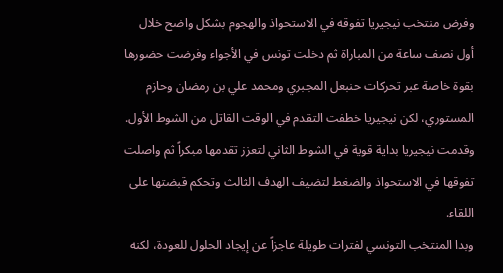وفرض منتخب نيجيريا تفوقه في الاستحواذ والهجوم بشكل واضح خلال أول نصف ساعة من المباراة ثم دخلت تونس في الأجواء وفرضت حضورها بقوة خاصة عبر تحركات حنبعل المجبري ومحمد علي بن رمضان وحازم المستوري، لكن نيجيريا خطفت التقدم في الوقت القاتل من الشوط الأول.
وقدمت نيجيريا بداية قوية في الشوط الثاني لتعزز تقدمها مبكراً ثم واصلت تفوقها في الاستحواذ والضغط لتضيف الهدف الثالث وتحكم قبضتها على اللقاء.
وبدا المنتخب التونسي لفترات طويلة عاجزاً عن إيجاد الحلول للعودة، لكنه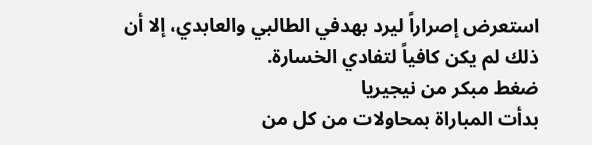استعرض إصراراً ليرد بهدفي الطالبي والعابدي، إلا أن ذلك لم يكن كافياً لتفادي الخسارة.
ضغط مبكر من نيجيريا
بدأت المباراة بمحاولات من كل من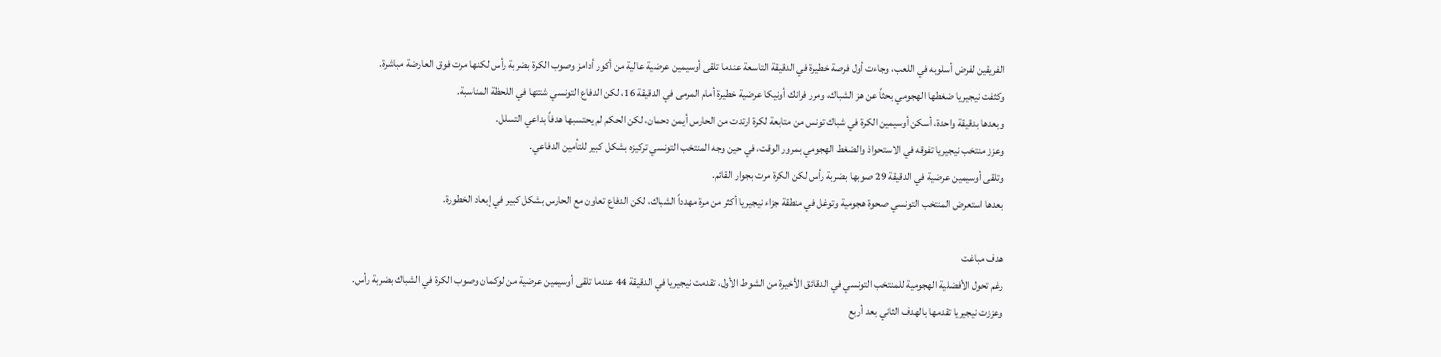الفريقين لفرض أسلوبه في اللعب، وجاءت أول فرصة خطيرة في الدقيقة التاسعة عندما تلقى أوسيمين عرضية عالية من أكور أدامز وصوب الكرة بضربة رأس لكنها مرت فوق العارضة مباشرة.
وكثفت نيجيريا ضغطها الهجومي بحثاً عن هز الشباك، ومرر فرانك أونيكا عرضية خطيرة أمام المرمى في الدقيقة 16، لكن الدفاع التونسي شتتها في اللحظة المناسبة.
وبعدها بدقيقة واحدة، أسكن أوسيمين الكرة في شباك تونس من متابعة لكرة ارتدت من الحارس أيمن دحمان، لكن الحكم لم يحتسبها هدفاً بداعي التسلل.
وعزز منتخب نيجيريا تفوقه في الاستحواذ والضغط الهجومي بمرور الوقت، في حين وجه المنتخب التونسي تركيزه بشكل كبير للتأمين الدفاعي.
وتلقى أوسيمين عرضية في الدقيقة 29 صوبها بضربة رأس لكن الكرة مرت بجوار القائم.
بعدها استعرض المنتخب التونسي صحوة هجومية وتوغل في منطقة جزاء نيجيريا أكثر من مرة مهدداً الشباك، لكن الدفاع تعاون مع الحارس بشكل كبير في إبعاد الخطورة.

هدف مباغت
رغم تحول الأفضلية الهجومية للمنتخب التونسي في الدقائق الأخيرة من الشوط الأول، تقدمت نيجيريا في الدقيقة 44 عندما تلقى أوسيمين عرضية من لوكمان وصوب الكرة في الشباك بضربة رأس.
وعززت نيجيريا تقدمها بالهدف الثاني بعد أربع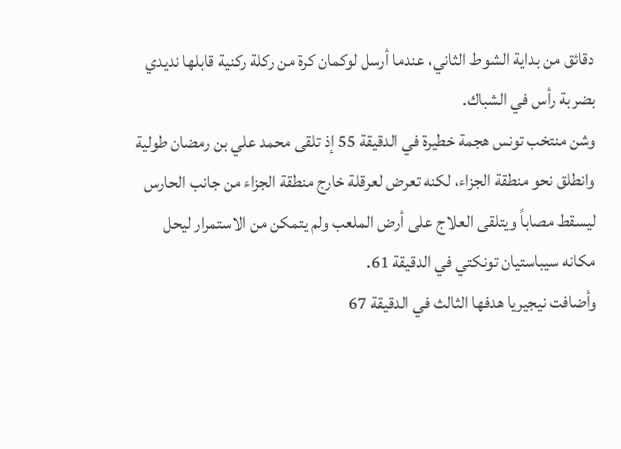دقائق من بداية الشوط الثاني، عندما أرسل لوكمان كرة من ركلة ركنية قابلها نديدي بضربة رأس في الشباك.
وشن منتخب تونس هجمة خطيرة في الدقيقة 55 إذ تلقى محمد علي بن رمضان طولية وانطلق نحو منطقة الجزاء، لكنه تعرض لعرقلة خارج منطقة الجزاء من جانب الحارس ليسقط مصاباً ويتلقى العلاج على أرض الملعب ولم يتمكن من الاستمرار ليحل مكانه سيباستيان تونكتي في الدقيقة 61.
وأضافت نيجيريا هدفها الثالث في الدقيقة 67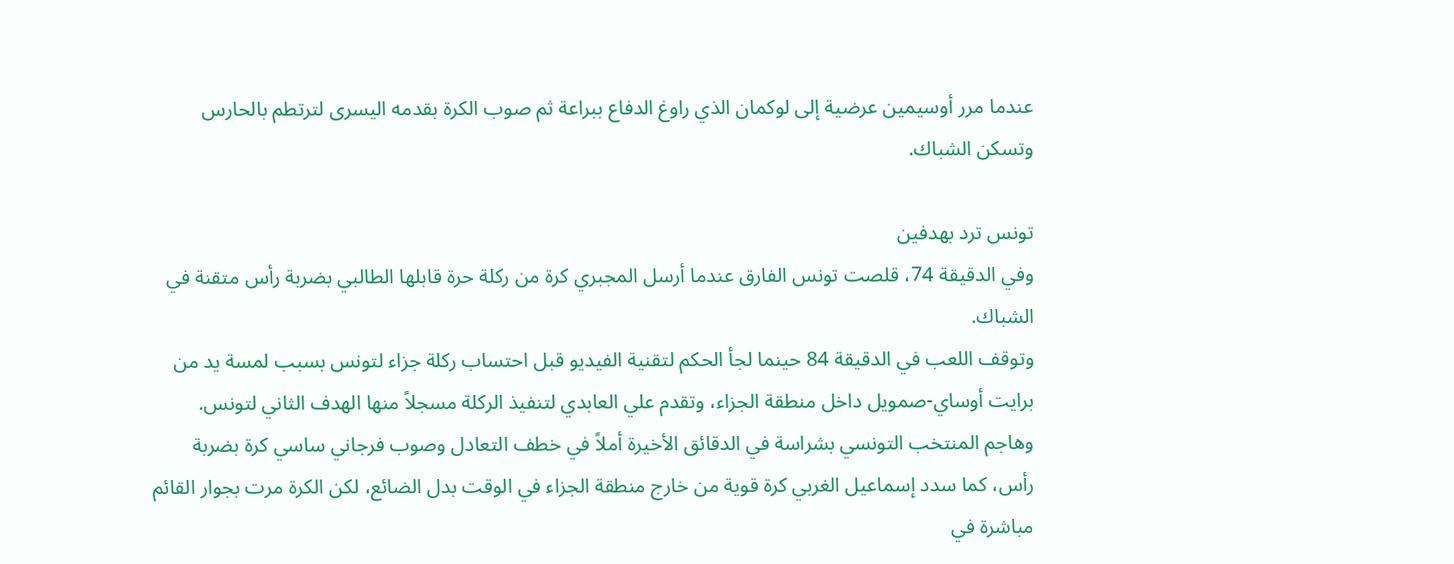عندما مرر أوسيمين عرضية إلى لوكمان الذي راوغ الدفاع ببراعة ثم صوب الكرة بقدمه اليسرى لترتطم بالحارس وتسكن الشباك.

تونس ترد بهدفين
وفي الدقيقة 74، قلصت تونس الفارق عندما أرسل المجبري كرة من ركلة حرة قابلها الطالبي بضربة رأس متقنة في الشباك.
وتوقف اللعب في الدقيقة 84 حينما لجأ الحكم لتقنية الفيديو قبل احتساب ركلة جزاء لتونس بسبب لمسة يد من برايت أوساي-صمويل داخل منطقة الجزاء، وتقدم علي العابدي لتنفيذ الركلة مسجلاً منها الهدف الثاني لتونس.
وهاجم المنتخب التونسي بشراسة في الدقائق الأخيرة أملاً في خطف التعادل وصوب فرجاني ساسي كرة بضربة رأس، كما سدد إسماعيل الغربي كرة قوية من خارج منطقة الجزاء في الوقت بدل الضائع، لكن الكرة مرت بجوار القائم مباشرة في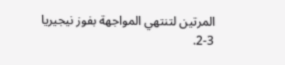المرتين لتنتهي المواجهة بفوز نيجيريا 3-2.